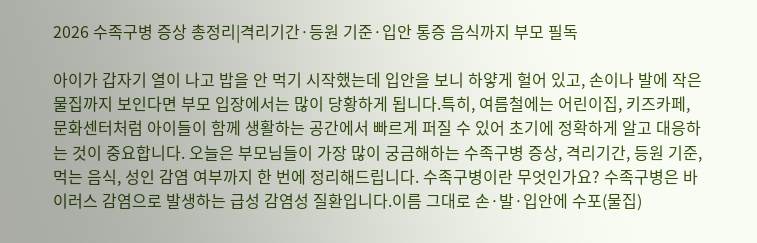2026 수족구병 증상 총정리|격리기간·등원 기준·입안 통증 음식까지 부모 필독

아이가 갑자기 열이 나고 밥을 안 먹기 시작했는데 입안을 보니 하얗게 헐어 있고, 손이나 발에 작은 물집까지 보인다면 부모 입장에서는 많이 당황하게 됩니다.특히, 여름철에는 어린이집, 키즈카페, 문화센터처럼 아이들이 함께 생활하는 공간에서 빠르게 퍼질 수 있어 초기에 정확하게 알고 대응하는 것이 중요합니다. 오늘은 부모님들이 가장 많이 궁금해하는 수족구병 증상, 격리기간, 등원 기준, 먹는 음식, 성인 감염 여부까지 한 번에 정리해드립니다. 수족구병이란 무엇인가요? 수족구병은 바이러스 감염으로 발생하는 급성 감염성 질환입니다.이름 그대로 손·발·입안에 수포(물집)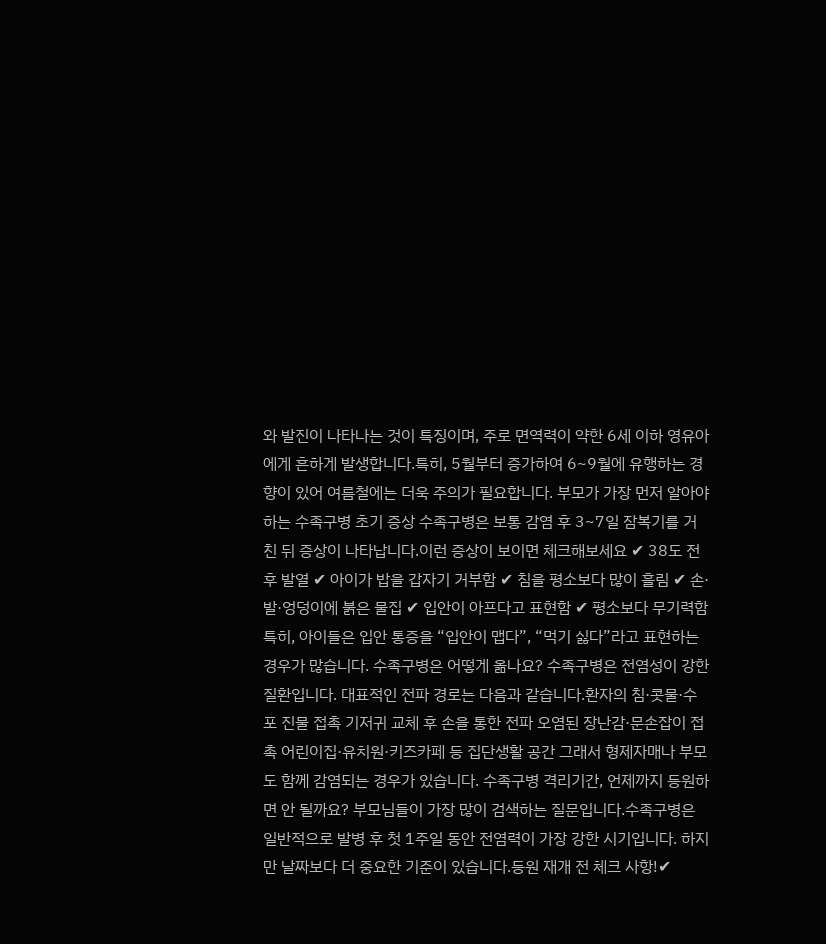와 발진이 나타나는 것이 특징이며, 주로 면역력이 약한 6세 이하 영유아에게 흔하게 발생합니다.특히, 5월부터 증가하여 6~9월에 유행하는 경향이 있어 여름철에는 더욱 주의가 필요합니다. 부모가 가장 먼저 알아야 하는 수족구병 초기 증상 수족구병은 보통 감염 후 3~7일 잠복기를 거친 뒤 증상이 나타납니다.이런 증상이 보이면 체크해보세요 ✔ 38도 전후 발열 ✔ 아이가 밥을 갑자기 거부함 ✔ 침을 평소보다 많이 흘림 ✔ 손·발·엉덩이에 붉은 물집 ✔ 입안이 아프다고 표현함 ✔ 평소보다 무기력함특히, 아이들은 입안 통증을 “입안이 맵다”, “먹기 싫다”라고 표현하는 경우가 많습니다. 수족구병은 어떻게 옮나요? 수족구병은 전염성이 강한 질환입니다. 대표적인 전파 경로는 다음과 같습니다.환자의 침·콧물·수포 진물 접촉 기저귀 교체 후 손을 통한 전파 오염된 장난감·문손잡이 접촉 어린이집·유치원·키즈카페 등 집단생활 공간 그래서 형제자매나 부모도 함께 감염되는 경우가 있습니다. 수족구병 격리기간, 언제까지 등원하면 안 될까요? 부모님들이 가장 많이 검색하는 질문입니다.수족구병은 일반적으로 발병 후 첫 1주일 동안 전염력이 가장 강한 시기입니다. 하지만 날짜보다 더 중요한 기준이 있습니다.등원 재개 전 체크 사항!✔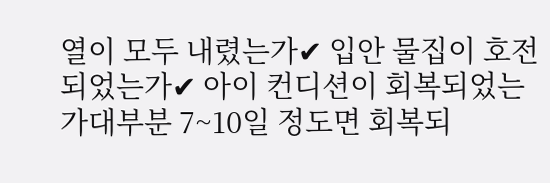열이 모두 내렸는가✔ 입안 물집이 호전되었는가✔ 아이 컨디션이 회복되었는가대부분 7~10일 정도면 회복되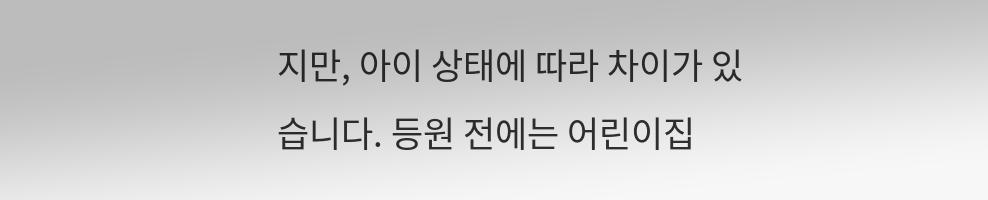지만, 아이 상태에 따라 차이가 있습니다. 등원 전에는 어린이집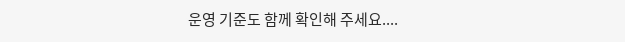운영 기준도 함께 확인해 주세요....